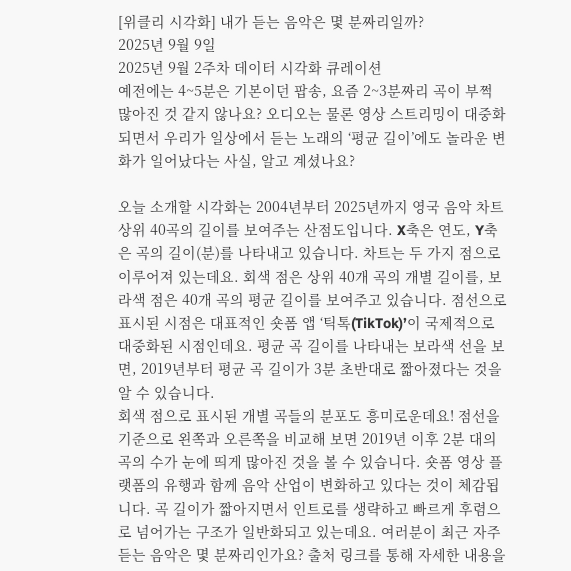[위클리 시각화] 내가 듣는 음악은 몇 분짜리일까?
2025년 9월 9일
2025년 9월 2주차 데이터 시각화 큐레이션
예전에는 4~5분은 기본이던 팝송, 요즘 2~3분짜리 곡이 부쩍 많아진 것 같지 않나요? 오디오는 물론 영상 스트리밍이 대중화되면서 우리가 일상에서 듣는 노래의 ‘평균 길이’에도 놀라운 변화가 일어났다는 사실, 알고 계셨나요?

오늘 소개할 시각화는 2004년부터 2025년까지 영국 음악 차트 상위 40곡의 길이를 보여주는 산점도입니다. X축은 연도, Y축은 곡의 길이(분)를 나타내고 있습니다. 차트는 두 가지 점으로 이루어져 있는데요. 회색 점은 상위 40개 곡의 개별 길이를, 보라색 점은 40개 곡의 평균 길이를 보여주고 있습니다. 점선으로 표시된 시점은 대표적인 숏폼 앱 ‘틱톡(TikTok)’이 국제적으로 대중화된 시점인데요. 평균 곡 길이를 나타내는 보라색 선을 보면, 2019년부터 평균 곡 길이가 3분 초반대로 짧아졌다는 것을 알 수 있습니다.
회색 점으로 표시된 개별 곡들의 분포도 흥미로운데요! 점선을 기준으로 왼쪽과 오른쪽을 비교해 보면 2019년 이후 2분 대의 곡의 수가 눈에 띄게 많아진 것을 볼 수 있습니다. 숏폼 영상 플랫폼의 유행과 함께 음악 산업이 변화하고 있다는 것이 체감됩니다. 곡 길이가 짧아지면서 인트로를 생략하고 빠르게 후렴으로 넘어가는 구조가 일반화되고 있는데요. 여러분이 최근 자주 듣는 음악은 몇 분짜리인가요? 출처 링크를 통해 자세한 내용을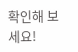확인해 보세요!